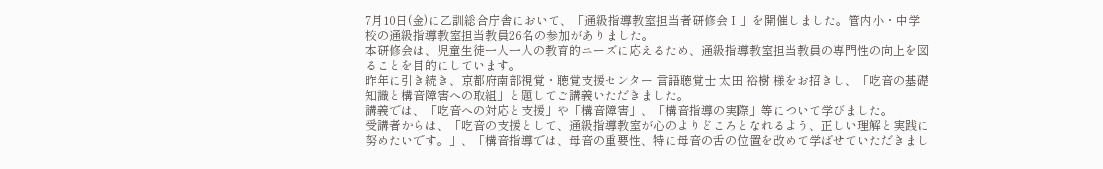7月10日(金)に乙訓総合庁舎において、「通級指導教室担当者研修会Ⅰ」を開催しました。管内小・中学校の通級指導教室担当教員26名の参加がありました。
本研修会は、児童生徒一人一人の教育的ニーズに応えるため、通級指導教室担当教員の専門性の向上を図ることを目的にしています。
昨年に引き続き、京都府南部視覚・聴覚支援センター 言語聴覚士 太田 裕樹 様をお招きし、「吃音の基礎知識と構音障害への取組」と題してご講義いただきました。
講義では、「吃音への対応と支援」や「構音障害」、「構音指導の実際」等について学びました。
受講者からは、「吃音の支援として、通級指導教室が心のよりどころとなれるよう、正しい理解と実践に努めたいです。」、「構音指導では、母音の重要性、特に母音の舌の位置を改めて学ばせていただきまし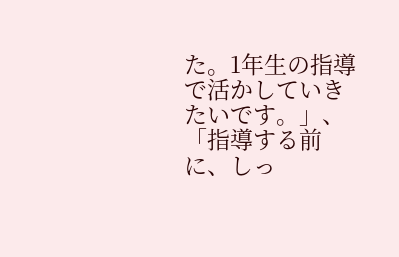た。1年生の指導で活かしていきたいです。」、「指導する前に、しっ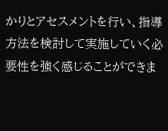かりとアセスメントを行い、指導方法を検討して実施していく必要性を強く感じることができま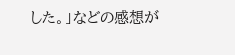した。」などの感想が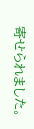寄せられました。